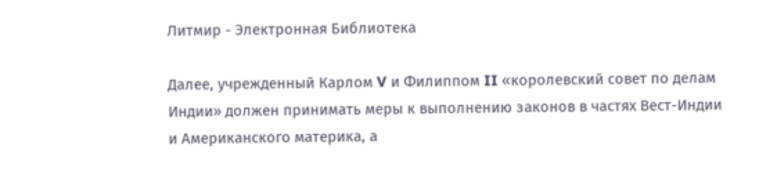Литмир - Электронная Библиотека

Далее, учрежденный Карлом V и Филиппом II «королевский совет по делам Индии» должен принимать меры к выполнению законов в частях Вест-Индии и Американского материка, а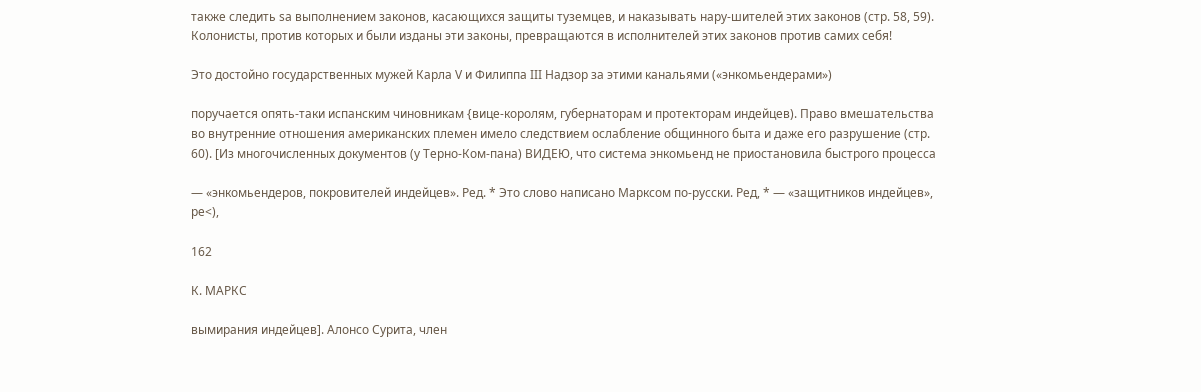также следить sa выполнением законов, касающихся защиты туземцев, и наказывать нару-шителей этих законов (стр. 58, 59). Колонисты, против которых и были изданы эти законы, превращаются в исполнителей этих законов против самих себя!

Это достойно государственных мужей Карла V и Филиппа III Надзор за этими канальями («энкомьендерами»)

поручается опять-таки испанским чиновникам {вице-королям, губернаторам и протекторам индейцев). Право вмешательства во внутренние отношения американских племен имело следствием ослабление общинного быта и даже его разрушение (стр. 60). [Из многочисленных документов (у Терно-Ком-пана) ВИДЕЮ, что система энкомьенд не приостановила быстрого процесса

— «энкомьендеров, покровителей индейцев». Ред. * Это слово написано Марксом по-русски. Ред, * — «защитников индейцев», ре<),

162

К. МАРКС

вымирания индейцев]. Алонсо Сурита, член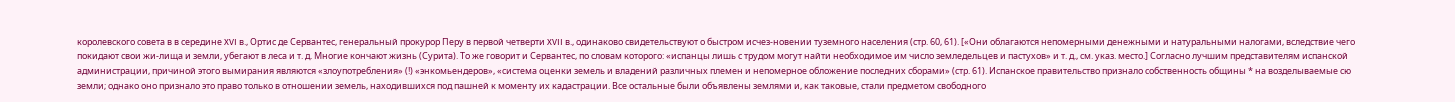королевского совета в в середине XVI в., Ортис де Сервантес, генеральный прокурор Перу в первой четверти XVII в., одинаково свидетельствуют о быстром исчез-новении туземного населения (стр. 60, 61). [«Они облагаются непомерными денежными и натуральными налогами, вследствие чего покидают свои жи-лища и земли, убегают в леса и т. д. Многие кончают жизнь (Сурита). То же говорит и Сервантес, по словам которого: «испанцы лишь с трудом могут найти необходимое им число земледельцев и пастухов» и т. д., см. указ. место.] Согласно лучшим представителям испанской администрации, причиной этого вымирания являются «злоупотребления» (!) «энкомьендеров», «система оценки земель и владений различных племен и непомерное обложение последних сборами» (стр. 61). Испанское правительство признало собственность общины * на возделываемые сю земли; однако оно признало это право только в отношении земель, находившихся под пашней к моменту их кадастрации. Все остальные были объявлены землями и, как таковые, стали предметом свободного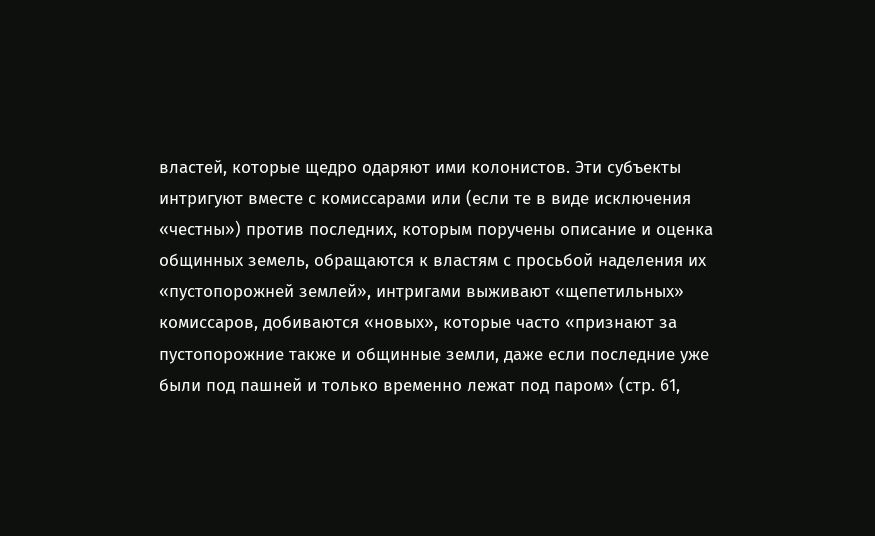властей, которые щедро одаряют ими колонистов. Эти субъекты интригуют вместе с комиссарами или (если те в виде исключения «честны») против последних, которым поручены описание и оценка общинных земель, обращаются к властям с просьбой наделения их «пустопорожней землей», интригами выживают «щепетильных» комиссаров, добиваются «новых», которые часто «признают за пустопорожние также и общинные земли, даже если последние уже были под пашней и только временно лежат под паром» (стр. 61,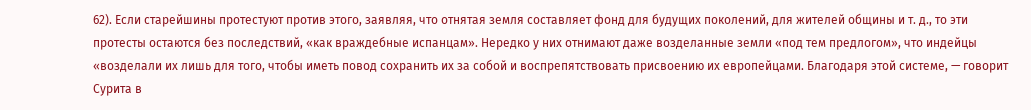62). Если старейшины протестуют против этого, заявляя, что отнятая земля составляет фонд для будущих поколений, для жителей общины и т. д., то эти протесты остаются без последствий, «как враждебные испанцам». Нередко у них отнимают даже возделанные земли «под тем предлогом», что индейцы «возделали их лишь для того, чтобы иметь повод сохранить их за собой и воспрепятствовать присвоению их европейцами. Благодаря этой системе, — говорит Сурита в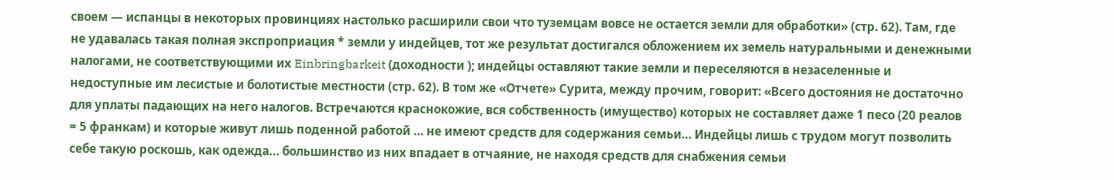своем — испанцы в некоторых провинциях настолько расширили свои что туземцам вовсе не остается земли для обработки» (стр. 62). Там, где не удавалась такая полная экспроприация * земли у индейцев, тот же результат достигался обложением их земель натуральными и денежными налогами, не соответствующими их Einbringbarkeit (доходности ); индейцы оставляют такие земли и переселяются в незаселенные и недоступные им лесистые и болотистые местности (стр. 62). В том же «Отчете» Сурита, между прочим, говорит: «Всего достояния не достаточно для уплаты падающих на него налогов. Встречаются краснокожие, вся собственность (имущество) которых не составляет даже 1 песо (20 реалов = 5 франкам) и которые живут лишь поденной работой … не имеют средств для содержания семьи… Индейцы лишь с трудом могут позволить себе такую роскошь, как одежда… большинство из них впадает в отчаяние, не находя средств для снабжения семьи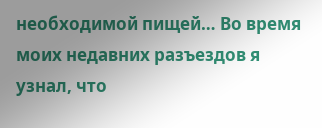необходимой пищей… Во время моих недавних разъездов я узнал, что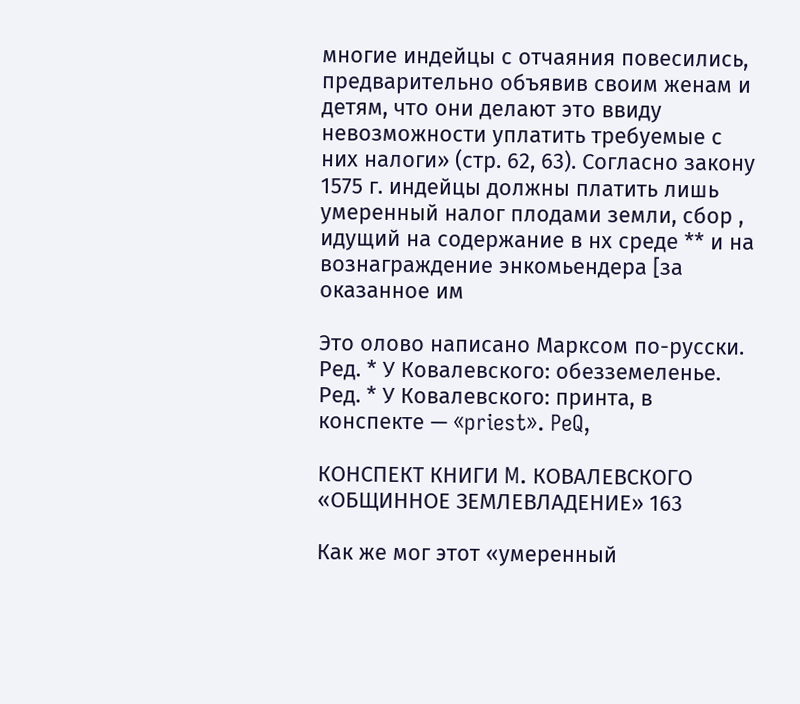многие индейцы с отчаяния повесились, предварительно объявив своим женам и детям, что они делают это ввиду невозможности уплатить требуемые с них налоги» (стр. 62, 63). Согласно закону 1575 г. индейцы должны платить лишь умеренный налог плодами земли, сбор , идущий на содержание в нх среде ** и на вознаграждение энкомьендера [за оказанное им

Это олово написано Марксом по-русски. Ред. * У Ковалевского: обезземеленье. Ред. * У Ковалевского: принта, в конспекте — «priest». PeQ,

КОНСПЕКТ КНИГИ M. КОВАЛЕВСКОГО «ОБЩИННОЕ ЗЕМЛЕВЛАДЕНИЕ» 163

Как же мог этот «умеренный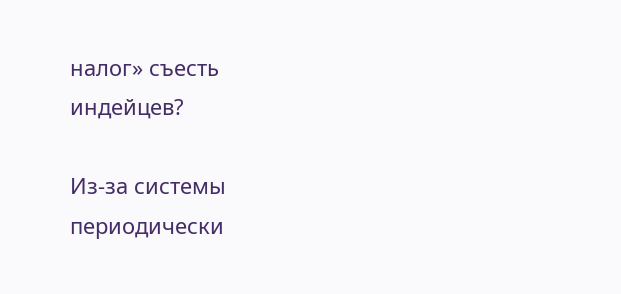налог» съесть индейцев?

Из-за системы периодически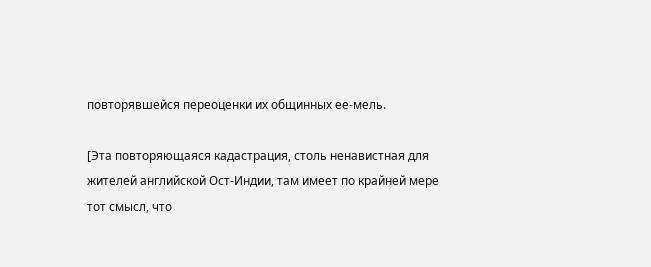повторявшейся переоценки их общинных ее-мель.

[Эта повторяющаяся кадастрация, столь ненавистная для жителей английской Ост-Индии, там имеет по крайней мере тот смысл, что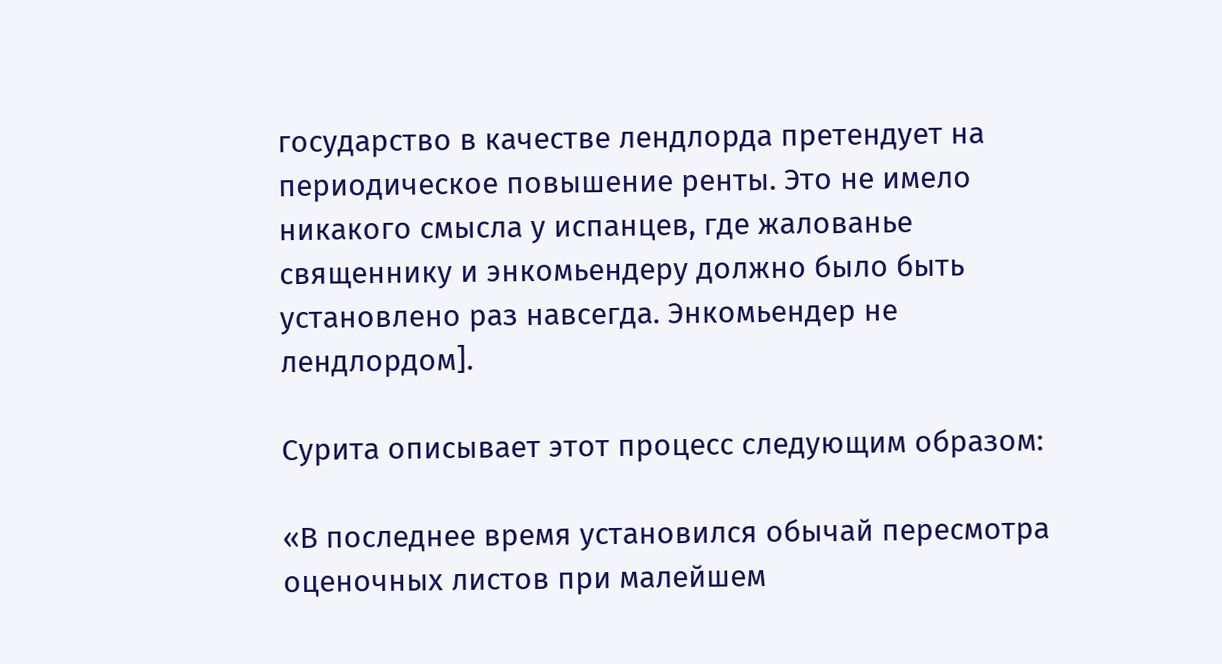государство в качестве лендлорда претендует на периодическое повышение ренты. Это не имело никакого смысла у испанцев, где жалованье священнику и энкомьендеру должно было быть установлено раз навсегда. Энкомьендер не лендлордом].

Сурита описывает этот процесс следующим образом:

«В последнее время установился обычай пересмотра оценочных листов при малейшем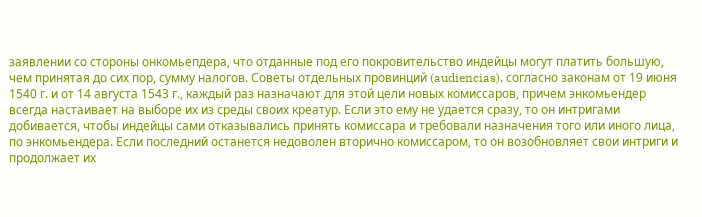заявлении со стороны онкомьепдера, что отданные под его покровительство индейцы могут платить большую, чем принятая до сих пор, сумму налогов. Советы отдельных провинций (audiencias), согласно законам от 19 июня 1540 г. и от 14 августа 1543 г., каждый раз назначают для этой цели новых комиссаров, причем энкомьендер всегда настаивает на выборе их из среды своих креатур. Если это ему не удается сразу, то он интригами добивается, чтобы индейцы сами отказывались принять комиссара и требовали назначения того или иного лица, по энкомьендера. Если последний останется недоволен вторично комиссаром, то он возобновляет свои интриги и продолжает их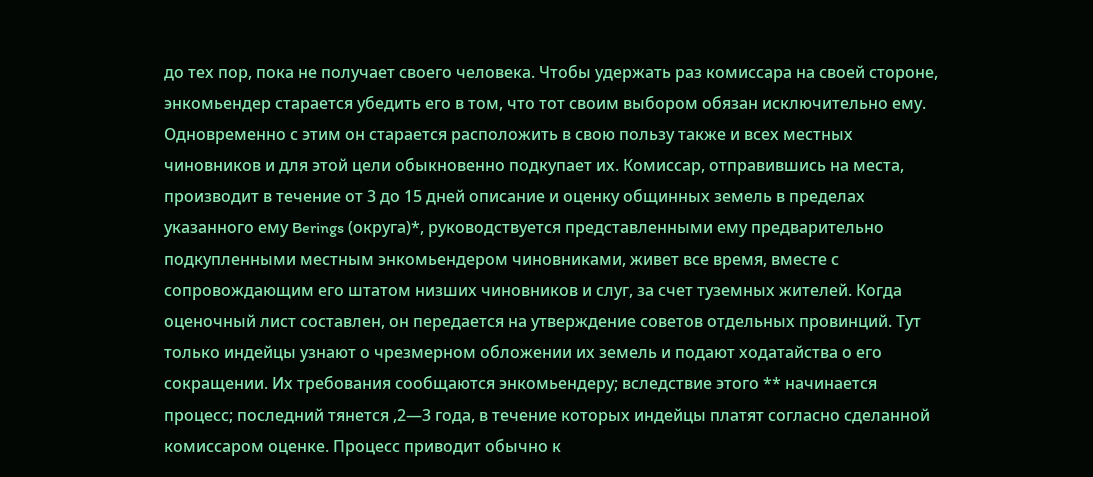до тех пор, пока не получает своего человека. Чтобы удержать раз комиссара на своей стороне, энкомьендер старается убедить его в том, что тот своим выбором обязан исключительно ему. Одновременно с этим он старается расположить в свою пользу также и всех местных чиновников и для этой цели обыкновенно подкупает их. Комиссар, отправившись на места, производит в течение от 3 до 15 дней описание и оценку общинных земель в пределах указанного ему Berings (округа)*, руководствуется представленными ему предварительно подкупленными местным энкомьендером чиновниками, живет все время, вместе с сопровождающим его штатом низших чиновников и слуг, за счет туземных жителей. Когда оценочный лист составлен, он передается на утверждение советов отдельных провинций. Тут только индейцы узнают о чрезмерном обложении их земель и подают ходатайства о его сокращении. Их требования сообщаются энкомьендеру; вследствие этого ** начинается процесс; последний тянется ,2—3 года, в течение которых индейцы платят согласно сделанной комиссаром оценке. Процесс приводит обычно к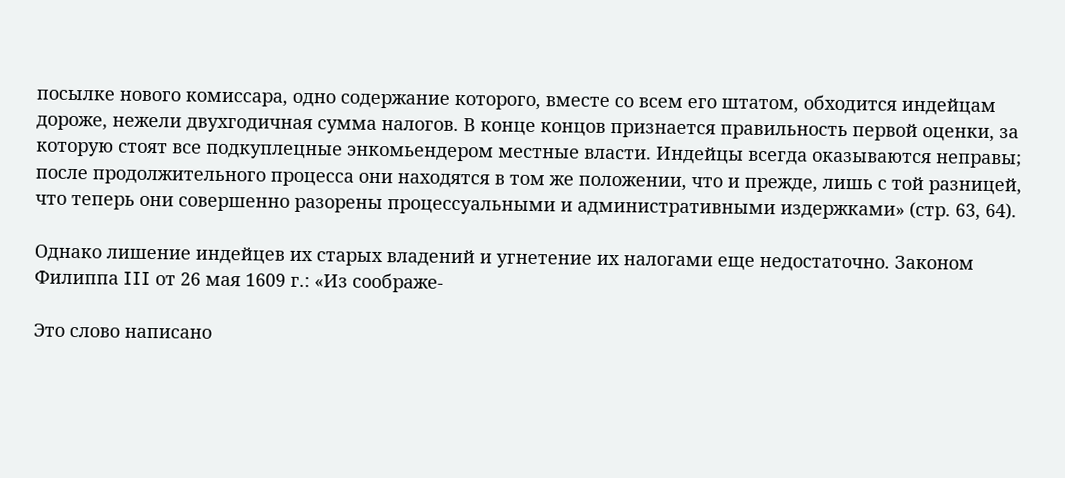посылке нового комиссара, одно содержание которого, вместе со всем его штатом, обходится индейцам дороже, нежели двухгодичная сумма налогов. В конце концов признается правильность первой оценки, за которую стоят все подкуплецные энкомьендером местные власти. Индейцы всегда оказываются неправы; после продолжительного процесса они находятся в том же положении, что и прежде, лишь с той разницей, что теперь они совершенно разорены процессуальными и административными издержками» (стр. 63, 64).

Однако лишение индейцев их старых владений и угнетение их налогами еще недостаточно. Законом Филиппа III от 26 мая 1609 г.: «Из соображе-

Это слово написано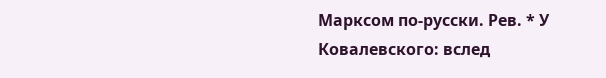Марксом по-русски. Рев. * У Ковалевского: вслед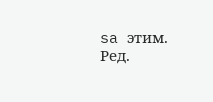sa этим. Ред.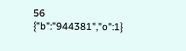56
{"b":"944381","o":1}